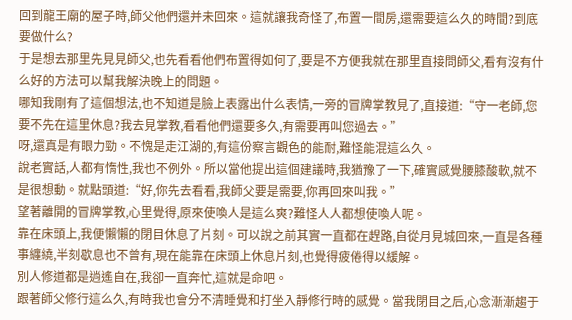回到龍王廟的屋子時,師父他們還并未回來。這就讓我奇怪了,布置一間房,還需要這么久的時間?到底要做什么?
于是想去那里先見見師父,也先看看他們布置得如何了,要是不方便我就在那里直接問師父,看有沒有什么好的方法可以幫我解決晚上的問題。
哪知我剛有了這個想法,也不知道是臉上表露出什么表情,一旁的冒牌掌教見了,直接道:“守一老師,您要不先在這里休息?我去見掌教,看看他們還要多久,有需要再叫您過去。”
呀,還真是有眼力勁。不愧是走江湖的,有這份察言觀色的能耐,難怪能混這么久。
說老實話,人都有惰性,我也不例外。所以當他提出這個建議時,我猶豫了一下,確實感覺腰膝酸軟,就不是很想動。就點頭道:“好,你先去看看,我師父要是需要,你再回來叫我。”
望著離開的冒牌掌教,心里覺得,原來使喚人是這么爽?難怪人人都想使喚人呢。
靠在床頭上,我便懶懶的閉目休息了片刻。可以說之前其實一直都在趕路,自從月見城回來,一直是各種事纏繞,半刻歇息也不曾有,現在能靠在床頭上休息片刻,也覺得疲倦得以緩解。
別人修道都是逍遙自在,我卻一直奔忙,這就是命吧。
跟著師父修行這么久,有時我也會分不清睡覺和打坐入靜修行時的感覺。當我閉目之后,心念漸漸趨于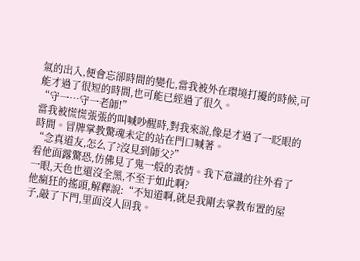氣的出入,便會忘卻時間的變化,當我被外在環境打擾的時候,可能才過了很短的時間,也可能已經過了很久。
“守一…守一老師!”
當我被慌慌張張的叫喊吵醒時,對我來說,像是才過了一眨眼的時間。冒牌掌教驚魂未定的站在門口喊著。
“念真道友,怎么了?沒見到師父?”
看他面露驚恐,仿佛見了鬼一般的表情。我下意識的往外看了一眼,天色也還沒全黑,不至于如此啊?
他瘋狂的搖頭,解釋說:“不知道啊,就是我剛去掌教布置的屋子,敲了下門,里面沒人回我。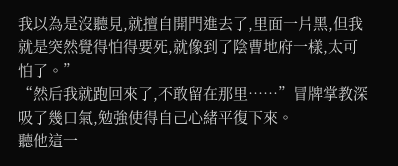我以為是沒聽見,就擅自開門進去了,里面一片黑,但我就是突然覺得怕得要死,就像到了陰曹地府一樣,太可怕了。”
“然后我就跑回來了,不敢留在那里……”冒牌掌教深吸了幾口氣,勉強使得自己心緒平復下來。
聽他這一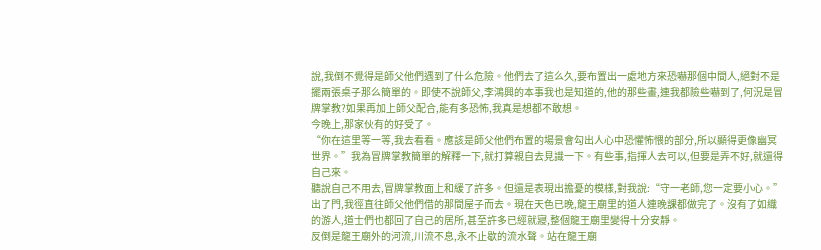說,我倒不覺得是師父他們遇到了什么危險。他們去了這么久,要布置出一處地方來恐嚇那個中間人,絕對不是擺兩張桌子那么簡單的。即使不說師父,李鴻興的本事我也是知道的,他的那些畫,連我都險些嚇到了,何況是冒牌掌教?如果再加上師父配合,能有多恐怖,我真是想都不敢想。
今晚上,那家伙有的好受了。
“你在這里等一等,我去看看。應該是師父他們布置的場景會勾出人心中恐懼怖愄的部分,所以顯得更像幽冥世界。”我為冒牌掌教簡單的解釋一下,就打算親自去見識一下。有些事,指揮人去可以,但要是弄不好,就還得自己來。
聽說自己不用去,冒牌掌教面上和緩了許多。但還是表現出擔憂的模樣,對我說:“守一老師,您一定要小心。”
出了門,我徑直往師父他們借的那間屋子而去。現在天色已晚,龍王廟里的道人連晚課都做完了。沒有了如織的游人,道士們也都回了自己的居所,甚至許多已經就寢,整個龍王廟里變得十分安靜。
反倒是龍王廟外的河流,川流不息,永不止歇的流水聲。站在龍王廟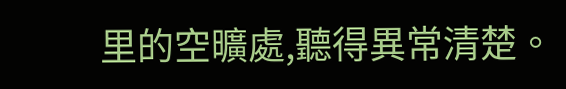里的空曠處,聽得異常清楚。